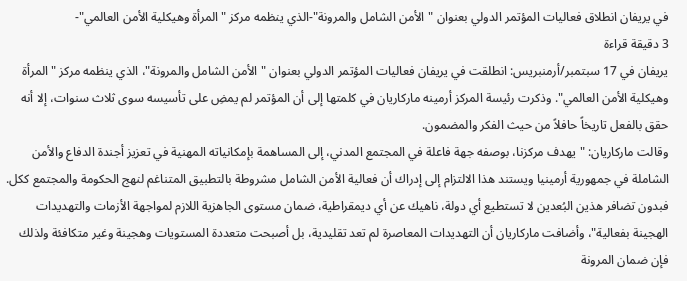في يريفان انطلاق فعاليات المؤتمر الدولي بعنوان "الأمن الشامل والمرونة"-الذي ينظمه مركز "المرأة وهيكلية الأمن العالمي"-
3 دقيقة قراءة
يريفان في 17 سبتمبر/أرمنبريس: انطلقت في يريفان فعاليات المؤتمر الدولي بعنوان "الأمن الشامل والمرونة"، الذي ينظمه مركز "المرأة وهيكلية الأمن العالمي". وذكرت رئيسة المركز أرمينه ماركاريان في كلمتها إلى أن المؤتمر لم يمضِ على تأسيسه سوى ثلاث سنوات، إلا أنه حقق بالفعل تاريخاً حافلاً من حيث الفكر والمضمون.
وقالت ماركاريان: "يهدف مركزنا، بوصفه جهة فاعلة في المجتمع المدني، إلى المساهمة بإمكانياته المهنية في تعزيز أجندة الدفاع والأمن الشاملة في جمهورية أرمينيا ويستند هذا الالتزام إلى إدراك أن فعالية الأمن الشامل مشروطة بالتطبيق المتناغم لنهج الحكومة والمجتمع ككل. فبدون تضافر هذين البُعدين لا تستطيع أي دولة، ناهيك عن أي ديمقراطية، ضمان مستوى الجاهزية اللازم لمواجهة الأزمات والتهديدات الهجينة بفعالية"، وأضافت ماركاريان أن التهديدات المعاصرة لم تعد تقليدية، بل أصبحت متعددة المستويات وهجينة وغير متكافئة ولذلك فإن ضمان المرونة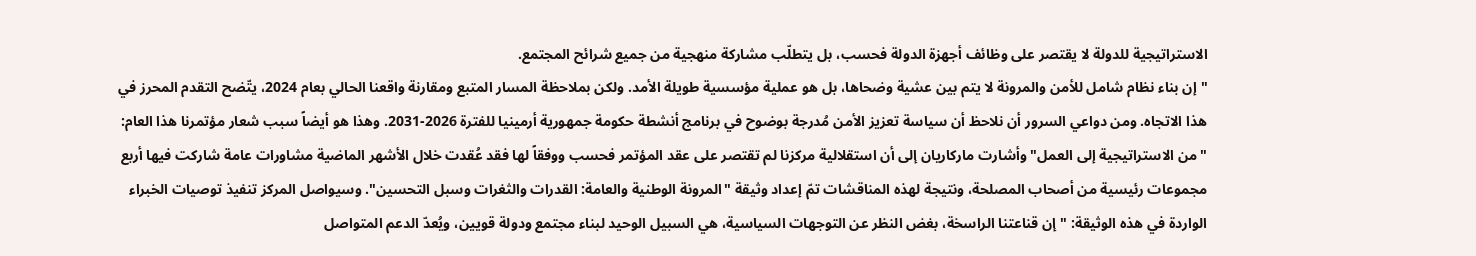الاستراتيجية للدولة لا يقتصر على وظائف أجهزة الدولة فحسب، بل يتطلّب مشاركة منهجية من جميع شرائح المجتمع.
"إن بناء نظام شامل للأمن والمرونة لا يتم بين عشية وضحاها، بل هو عملية مؤسسية طويلة الأمد. ولكن بملاحظة المسار المتبع ومقارنة واقعنا الحالي بعام 2024، يتّضح التقدم المحرز في هذا الاتجاه. ومن دواعي السرور أن نلاحظ أن سياسة تعزيز الأمن مُدرجة بوضوح في برنامج أنشطة حكومة جمهورية أرمينيا للفترة 2026-2031. وهذا هو أيضاً سبب شعار مؤتمرنا هذا العام: "من الاستراتيجية إلى العمل" وأشارت ماركاريان إلى أن استقلالية مركزنا لم تقتصر على عقد المؤتمر فحسب ووفقاً لها فقد عُقدت خلال الأشهر الماضية مشاورات عامة شاركت فيها أربع مجموعات رئيسية من أصحاب المصلحة، ونتيجة لهذه المناقشات تمّ إعداد وثيقة "المرونة الوطنية والعامة: القدرات والثغرات وسبل التحسين". وسيواصل المركز تنفيذ توصيات الخبراء الواردة في هذه الوثيقة: "إن قناعتنا الراسخة، بغض النظر عن التوجهات السياسية، هي السبيل الوحيد لبناء مجتمع ودولة قويين، ويُعدّ الدعم المتواصل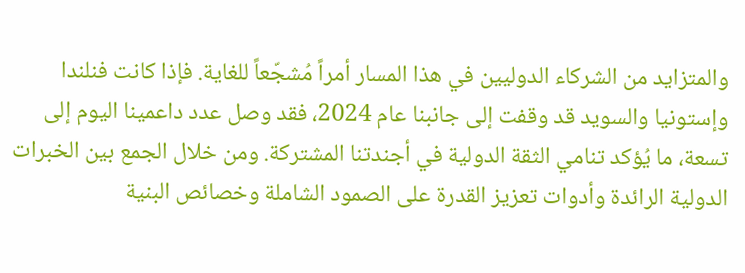والمتزايد من الشركاء الدوليين في هذا المسار أمراً مُشجّعاً للغاية. فإذا كانت فنلندا وإستونيا والسويد قد وقفت إلى جانبنا عام 2024، فقد وصل عدد داعمينا اليوم إلى تسعة، ما يُؤكد تنامي الثقة الدولية في أجندتنا المشتركة. ومن خلال الجمع بين الخبرات الدولية الرائدة وأدوات تعزيز القدرة على الصمود الشاملة وخصائص البنية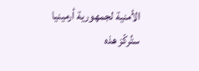الأمنية لجمهورية أرمينيا ستُركّز هذه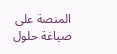المنصة على صياغة حلول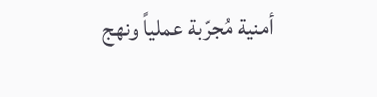أمنية مُجرّبة عملياً ونهج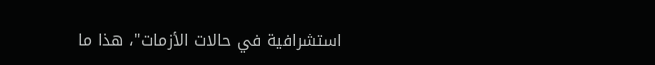استشرافية في حالات الأزمات"، هذا ما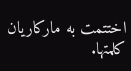اختتمت به ماركاريان كلمتها.